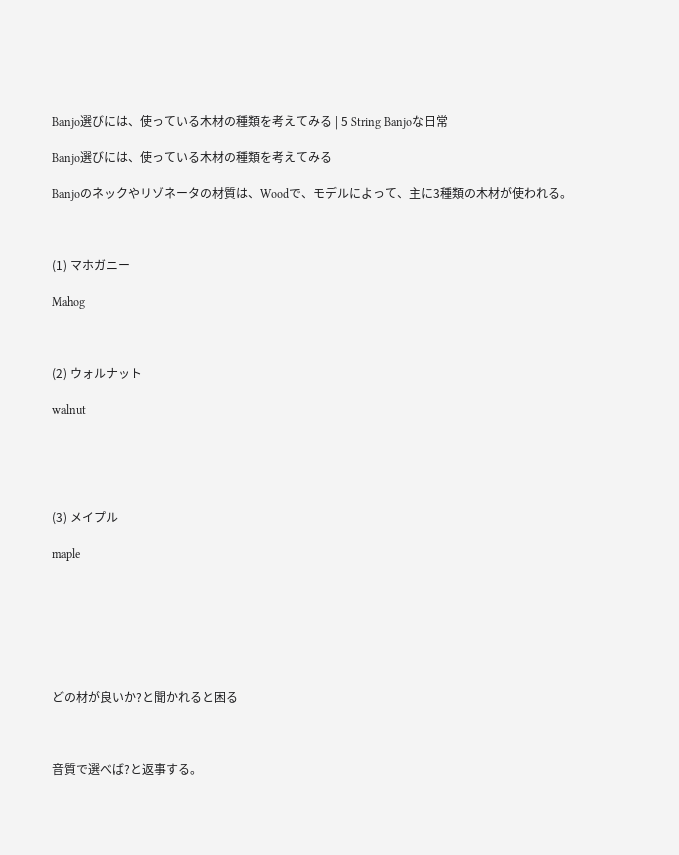Banjo選びには、使っている木材の種類を考えてみる | 5 String Banjoな日常

Banjo選びには、使っている木材の種類を考えてみる

Banjoのネックやリゾネータの材質は、Woodで、モデルによって、主に3種類の木材が使われる。



(1) マホガニー

Mahog



(2) ウォルナット

walnut





(3) メイプル

maple







どの材が良いか?と聞かれると困る



音質で選べば?と返事する。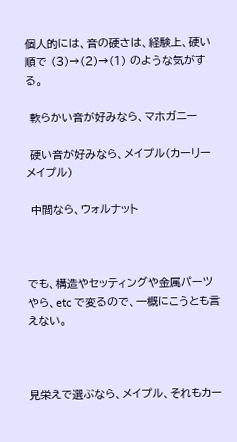個人的には、音の硬さは、経験上、硬い順で (3)→(2)→(1) のような気がする。

 軟らかい音が好みなら、マホガニー

 硬い音が好みなら、メイプル(カーリーメイプル)

 中間なら、ウォルナット



でも、構造やセッティングや金属パーツやら、etc で変るので、一概にこうとも言えない。



見栄えで選ぶなら、メイプル、それもカー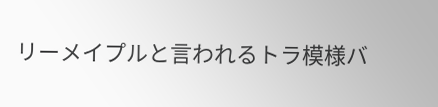リーメイプルと言われるトラ模様バ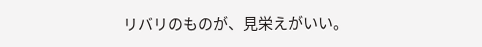リバリのものが、見栄えがいい。